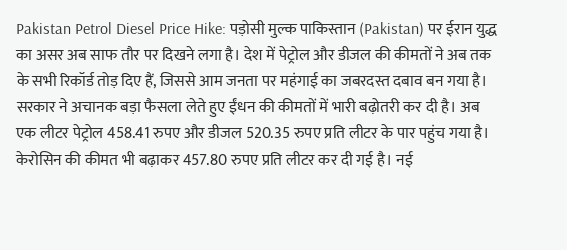Pakistan Petrol Diesel Price Hike: पड़ोसी मुल्क पाकिस्तान (Pakistan) पर ईरान युद्ध का असर अब साफ तौर पर दिखने लगा है। देश में पेट्रोल और डीजल की कीमतों ने अब तक के सभी रिकॉर्ड तोड़ दिए हैं, जिससे आम जनता पर महंगाई का जबरदस्त दबाव बन गया है।
सरकार ने अचानक बड़ा फैसला लेते हुए ईंधन की कीमतों में भारी बढ़ोतरी कर दी है। अब एक लीटर पेट्रोल 458.41 रुपए और डीजल 520.35 रुपए प्रति लीटर के पार पहुंच गया है। केरोसिन की कीमत भी बढ़ाकर 457.80 रुपए प्रति लीटर कर दी गई है। नई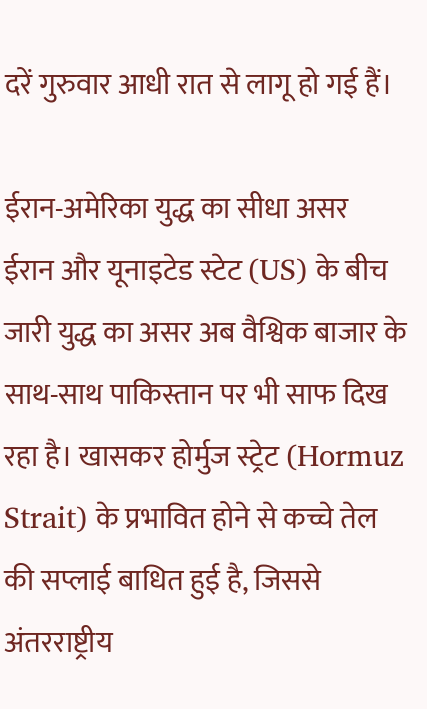दरें गुरुवार आधी रात से लागू हो गई हैं।

ईरान-अमेरिका युद्ध का सीधा असर
ईरान और यूनाइटेड स्टेट (US) के बीच जारी युद्ध का असर अब वैश्विक बाजार के साथ-साथ पाकिस्तान पर भी साफ दिख रहा है। खासकर होर्मुज स्ट्रेट (Hormuz Strait) के प्रभावित होने से कच्चे तेल की सप्लाई बाधित हुई है, जिससे अंतरराष्ट्रीय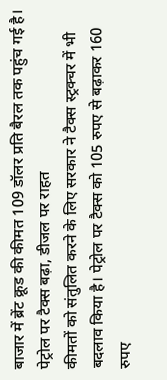बाजार में ब्रेंट क्रूड की कीमत 109 डॉलर प्रति बैरल तक पहुंच गई है।
पेट्रोल पर टैक्स बढ़ा, डीजल पर राहत
कीमतों को संतुलित करने के लिए सरकार ने टैक्स स्ट्रक्चर में भी बदलाव किया है। पेट्रोल पर टैक्स को 105 रुपए से बढ़ाकर 160 रुपए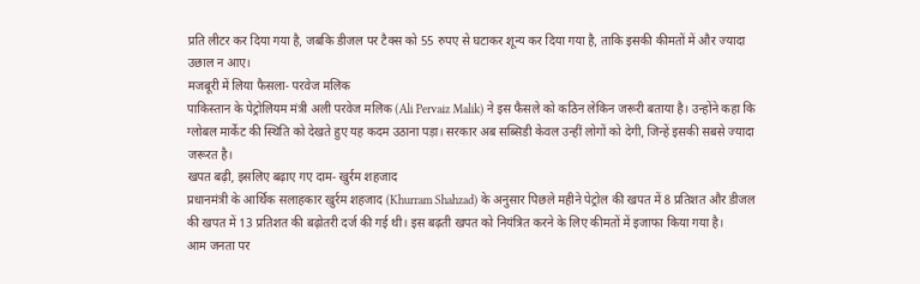प्रति लीटर कर दिया गया है, जबकि डीजल पर टैक्स को 55 रुपए से घटाकर शून्य कर दिया गया है, ताकि इसकी कीमतों में और ज्यादा उछाल न आए।
मजबूरी में लिया फैसला- परवेज मलिक
पाकिस्तान के पेट्रोलियम मंत्री अली परवेज मलिक (Ali Pervaiz Malik) ने इस फैसले को कठिन लेकिन जरूरी बताया है। उन्होंने कहा कि ग्लोबल मार्केट की स्थिति को देखते हुए यह कदम उठाना पड़ा। सरकार अब सब्सिडी केवल उन्हीं लोगों को देगी, जिन्हें इसकी सबसे ज्यादा जरूरत है।
खपत बढ़ी, इसलिए बढ़ाए गए दाम- खुर्रम शहजाद
प्रधानमंत्री के आर्थिक सलाहकार खुर्रम शहजाद (Khurram Shahzad) के अनुसार पिछले महीने पेट्रोल की खपत में 8 प्रतिशत और डीजल की खपत में 13 प्रतिशत की बढ़ोतरी दर्ज की गई थी। इस बढ़ती खपत को नियंत्रित करने के लिए कीमतों में इजाफा किया गया है।
आम जनता पर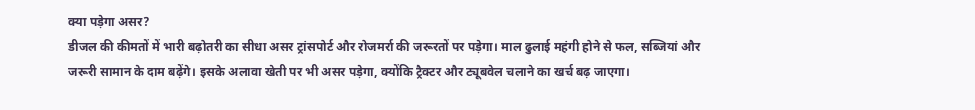क्या पड़ेगा असर?
डीजल की कीमतों में भारी बढ़ोतरी का सीधा असर ट्रांसपोर्ट और रोजमर्रा की जरूरतों पर पड़ेगा। माल ढुलाई महंगी होने से फल, सब्जियां और जरूरी सामान के दाम बढ़ेंगे। इसके अलावा खेती पर भी असर पड़ेगा, क्योंकि ट्रैक्टर और ट्यूबवेल चलाने का खर्च बढ़ जाएगा।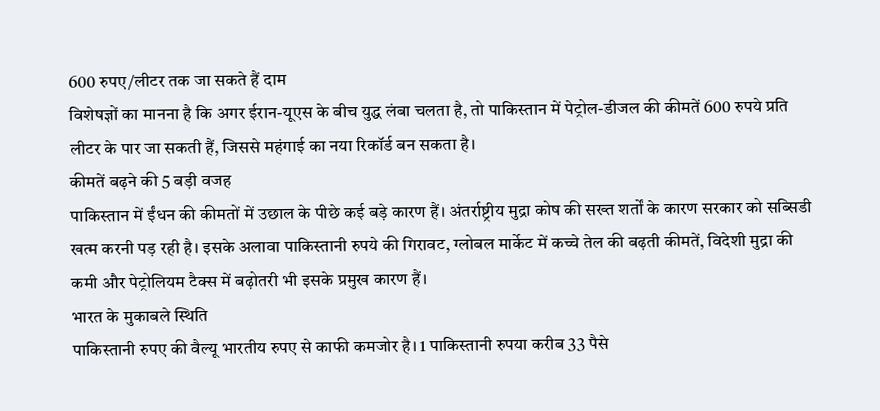600 रुपए/लीटर तक जा सकते हैं दाम
विशेषज्ञों का मानना है कि अगर ईरान-यूएस के बीच युद्ध लंबा चलता है, तो पाकिस्तान में पेट्रोल-डीजल की कीमतें 600 रुपये प्रति लीटर के पार जा सकती हैं, जिससे महंगाई का नया रिकॉर्ड बन सकता है।
कीमतें बढ़ने की 5 बड़ी वजह
पाकिस्तान में ईंधन की कीमतों में उछाल के पीछे कई बड़े कारण हैं। अंतर्राष्ट्रीय मुद्रा कोष की सख्त शर्तों के कारण सरकार को सब्सिडी खत्म करनी पड़ रही है। इसके अलावा पाकिस्तानी रुपये की गिरावट, ग्लोबल मार्केट में कच्चे तेल की बढ़ती कीमतें, विदेशी मुद्रा की कमी और पेट्रोलियम टैक्स में बढ़ोतरी भी इसके प्रमुख कारण हैं।
भारत के मुकाबले स्थिति
पाकिस्तानी रुपए की वैल्यू भारतीय रुपए से काफी कमजोर है। 1 पाकिस्तानी रुपया करीब 33 पैसे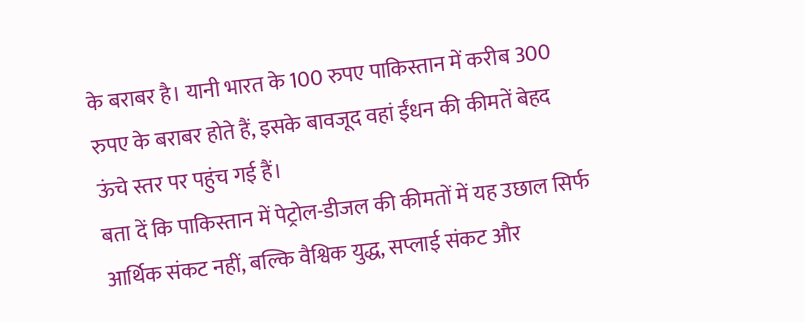के बराबर है। यानी भारत के 100 रुपए पाकिस्तान में करीब 300 रुपए के बराबर होते हैं, इसके बावजूद वहां ईंधन की कीमतें बेहद ऊंचे स्तर पर पहुंच गई हैं।
बता दें कि पाकिस्तान में पेट्रोल-डीजल की कीमतों में यह उछाल सिर्फ आर्थिक संकट नहीं, बल्कि वैश्विक युद्ध, सप्लाई संकट और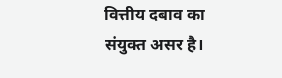वित्तीय दबाव का संयुक्त असर है।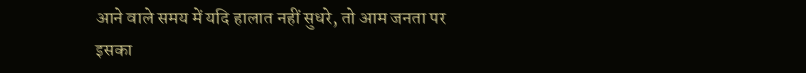आने वाले समय में यदि हालात नहीं सुधरे, तो आम जनता पर इसका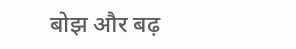बोझ और बढ़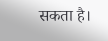सकता है।